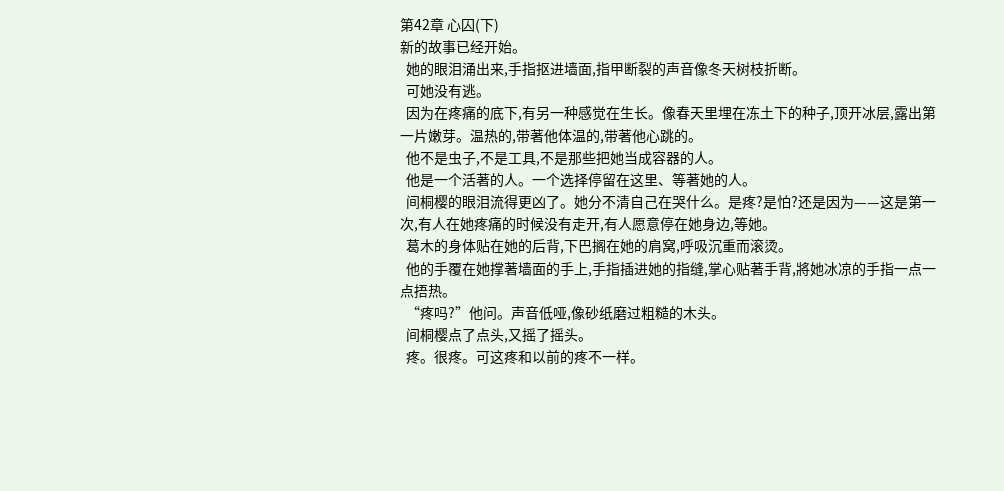第42章 心囚(下)
新的故事已经开始。
  她的眼泪涌出来,手指抠进墙面,指甲断裂的声音像冬天树枝折断。
  可她没有逃。
  因为在疼痛的底下,有另一种感觉在生长。像春天里埋在冻土下的种子,顶开冰层,露出第一片嫩芽。温热的,带著他体温的,带著他心跳的。
  他不是虫子,不是工具,不是那些把她当成容器的人。
  他是一个活著的人。一个选择停留在这里、等著她的人。
  间桐樱的眼泪流得更凶了。她分不清自己在哭什么。是疼?是怕?还是因为——这是第一次,有人在她疼痛的时候没有走开,有人愿意停在她身边,等她。
  葛木的身体贴在她的后背,下巴搁在她的肩窝,呼吸沉重而滚烫。
  他的手覆在她撑著墙面的手上,手指插进她的指缝,掌心贴著手背,將她冰凉的手指一点一点捂热。
  “疼吗?”他问。声音低哑,像砂纸磨过粗糙的木头。
  间桐樱点了点头,又摇了摇头。
  疼。很疼。可这疼和以前的疼不一样。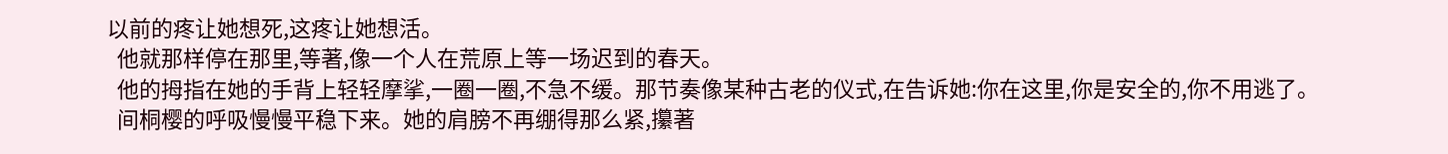以前的疼让她想死,这疼让她想活。
  他就那样停在那里,等著,像一个人在荒原上等一场迟到的春天。
  他的拇指在她的手背上轻轻摩挲,一圈一圈,不急不缓。那节奏像某种古老的仪式,在告诉她:你在这里,你是安全的,你不用逃了。
  间桐樱的呼吸慢慢平稳下来。她的肩膀不再绷得那么紧,攥著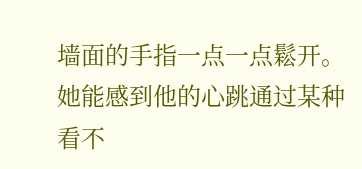墙面的手指一点一点鬆开。她能感到他的心跳通过某种看不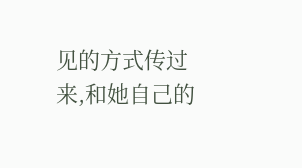见的方式传过来,和她自己的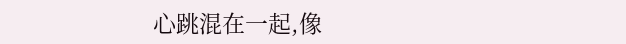心跳混在一起,像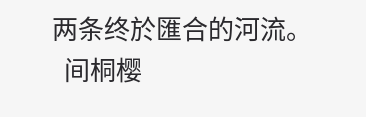两条终於匯合的河流。
  间桐樱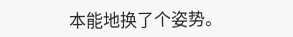本能地换了个姿势。